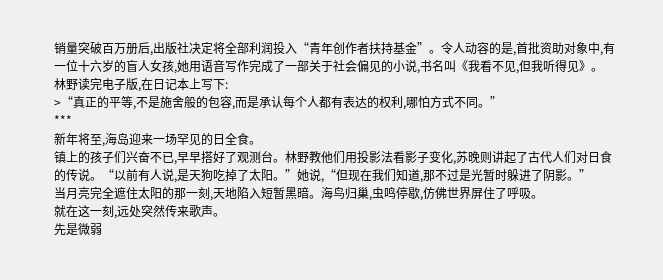销量突破百万册后,出版社决定将全部利润投入“青年创作者扶持基金”。令人动容的是,首批资助对象中,有一位十六岁的盲人女孩,她用语音写作完成了一部关于社会偏见的小说,书名叫《我看不见,但我听得见》。
林野读完电子版,在日记本上写下:
>“真正的平等,不是施舍般的包容,而是承认每个人都有表达的权利,哪怕方式不同。”
***
新年将至,海岛迎来一场罕见的日全食。
镇上的孩子们兴奋不已,早早搭好了观测台。林野教他们用投影法看影子变化,苏晚则讲起了古代人们对日食的传说。“以前有人说,是天狗吃掉了太阳。”她说,“但现在我们知道,那不过是光暂时躲进了阴影。”
当月亮完全遮住太阳的那一刻,天地陷入短暂黑暗。海鸟归巢,虫鸣停歇,仿佛世界屏住了呼吸。
就在这一刻,远处突然传来歌声。
先是微弱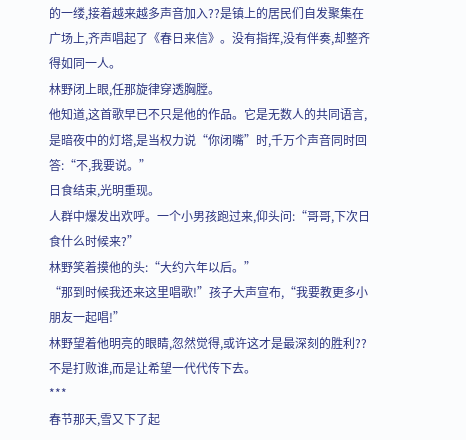的一缕,接着越来越多声音加入??是镇上的居民们自发聚集在广场上,齐声唱起了《春日来信》。没有指挥,没有伴奏,却整齐得如同一人。
林野闭上眼,任那旋律穿透胸膛。
他知道,这首歌早已不只是他的作品。它是无数人的共同语言,是暗夜中的灯塔,是当权力说“你闭嘴”时,千万个声音同时回答:“不,我要说。”
日食结束,光明重现。
人群中爆发出欢呼。一个小男孩跑过来,仰头问:“哥哥,下次日食什么时候来?”
林野笑着摸他的头:“大约六年以后。”
“那到时候我还来这里唱歌!”孩子大声宣布,“我要教更多小朋友一起唱!”
林野望着他明亮的眼睛,忽然觉得,或许这才是最深刻的胜利??不是打败谁,而是让希望一代代传下去。
***
春节那天,雪又下了起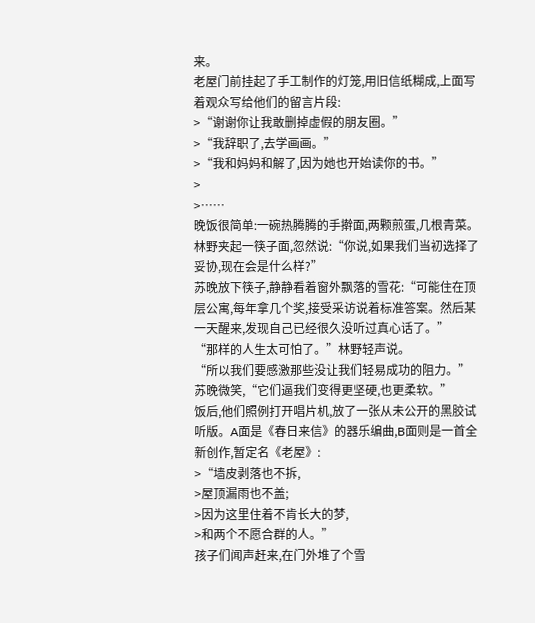来。
老屋门前挂起了手工制作的灯笼,用旧信纸糊成,上面写着观众写给他们的留言片段:
>“谢谢你让我敢删掉虚假的朋友圈。”
>“我辞职了,去学画画。”
>“我和妈妈和解了,因为她也开始读你的书。”
>
>……
晚饭很简单:一碗热腾腾的手擀面,两颗煎蛋,几根青菜。林野夹起一筷子面,忽然说:“你说,如果我们当初选择了妥协,现在会是什么样?”
苏晚放下筷子,静静看着窗外飘落的雪花:“可能住在顶层公寓,每年拿几个奖,接受采访说着标准答案。然后某一天醒来,发现自己已经很久没听过真心话了。”
“那样的人生太可怕了。”林野轻声说。
“所以我们要感激那些没让我们轻易成功的阻力。”苏晚微笑,“它们逼我们变得更坚硬,也更柔软。”
饭后,他们照例打开唱片机,放了一张从未公开的黑胶试听版。A面是《春日来信》的器乐编曲,B面则是一首全新创作,暂定名《老屋》:
>“墙皮剥落也不拆,
>屋顶漏雨也不盖;
>因为这里住着不肯长大的梦,
>和两个不愿合群的人。”
孩子们闻声赶来,在门外堆了个雪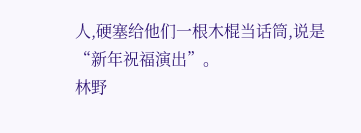人,硬塞给他们一根木棍当话筒,说是“新年祝福演出”。
林野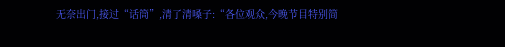无奈出门,接过“话筒”,清了清嗓子:“各位观众,今晚节目特别简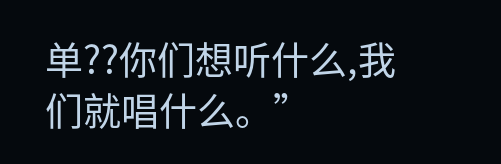单??你们想听什么,我们就唱什么。”